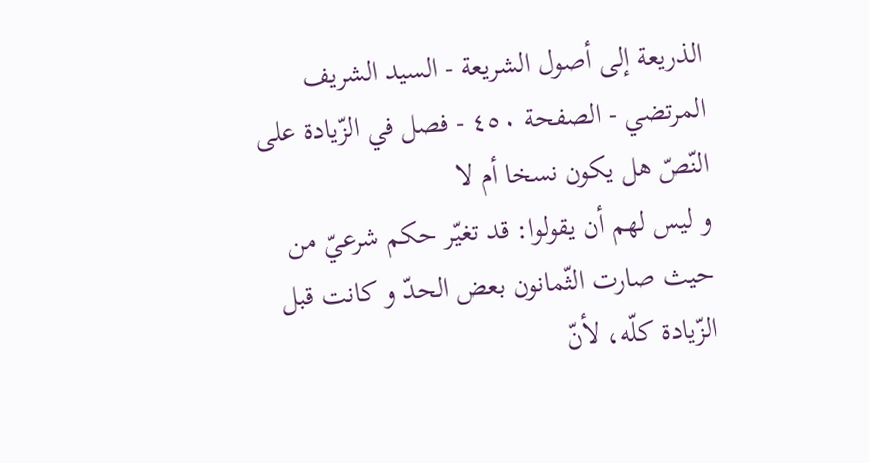الذريعة إلى أصول الشريعة - السيد الشريف المرتضي - الصفحة ٤٥٠ - فصل في الزّيادة على النّصّ هل يكون نسخا أم لا
و ليس لهم أن يقولوا: قد تغيّر حكم شرعيّ من حيث صارت الثّمانون بعض الحدّ و كانت قبل الزّيادة كلّه، لأنّ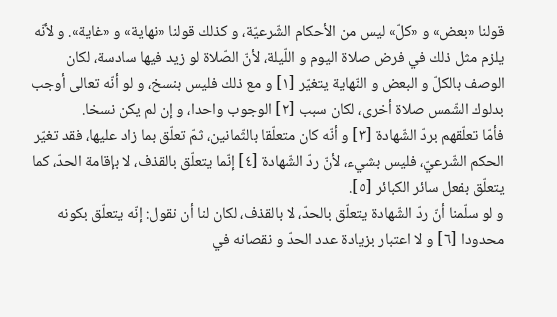قولنا «بعض» و «كلّ» ليس من الأحكام الشّرعيّة، و كذلك قولنا «نهاية» و «غاية». و لأنّه يلزم مثل ذلك في فرض صلاة اليوم و اللّيلة، لأنّ الصّلاة لو زيد فيها سادسة، لكان الوصف بالكلّ و البعض و النّهاية يتغيّر [١] و مع ذلك فليس بنسخ، و لو أنّه تعالى أوجب بدلوك الشّمس صلاة أخرى، لكان سبب [٢] الوجوب واحدا، و إن لم يكن نسخا.
فأمّا تعلّقهم بردّ الشّهادة [٣] و أنّه كان متعلّقا بالثّمانين، ثمّ تعلّق بما زاد عليها، فقد تغيّر الحكم الشّرعيّ، فليس بشيء، لأنّ ردّ الشّهادة [٤] إنّما يتعلّق بالقذف، لا بإقامة الحدّ، كما يتعلّق بفعل سائر الكبائر [٥].
و لو سلّمنا أنّ ردّ الشّهادة يتعلّق بالحدّ، لا بالقذف، لكان لنا أن نقول: إنّه يتعلّق بكونه محدودا [٦] و لا اعتبار بزيادة عدد الحدّ و نقصانه في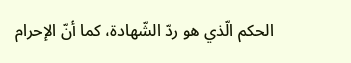الحكم الّذي هو ردّ الشّهادة، كما أنّ الإحرام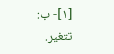[١]- ب: تتغير.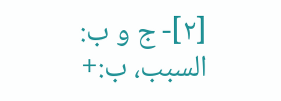[٢]- ج و ب: السبب، ب:+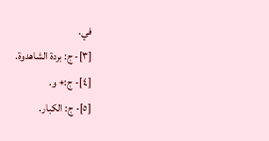في.
[٣]- ج: بردة الشاهدوة.
[٤]- ج:+ و.
[٥]- ج: الكبار.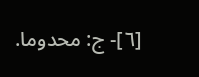[٦]- ج: محدوما.